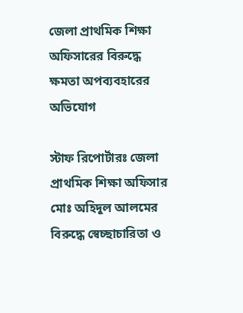জেলা প্রাথমিক শিক্ষা অফিসারের বিরুদ্ধে ক্ষমতা অপব্যবহারের অভিযোগ

স্টাফ রিপোর্টারঃ জেলা প্রাথমিক শিক্ষা অফিসার মোঃ অহিদুল আলমের বিরুদ্ধে স্বেচ্ছাচারিতা ও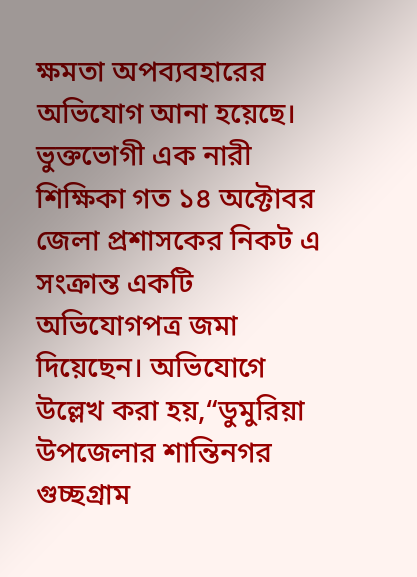ক্ষমতা অপব্যবহারের অভিযোগ আনা হয়েছে। ভুক্তভোগী এক নারী শিক্ষিকা গত ১৪ অক্টোবর জেলা প্রশাসকের নিকট এ সংক্রান্ত একটি অভিযোগপত্র জমা দিয়েছেন। অভিযোগে উল্লেখ করা হয়,“ডুমুরিয়া উপজেলার শান্তিনগর গুচ্ছগ্রাম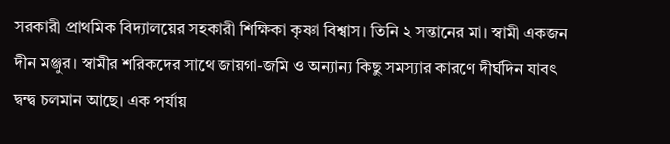সরকারী প্রাথমিক বিদ্যালয়ের সহকারী শিক্ষিকা কৃষ্ণা বিশ্বাস। তিনি ২ সন্তানের মা। স্বামী একজন দীন মঞ্জুর। স্বামীর শরিকদের সাথে জায়গা-জমি ও অন্যান্য কিছু সমস্যার কারণে দীর্ঘদিন যাবৎ দ্বন্দ্ব চলমান আছে। এক পর্যায়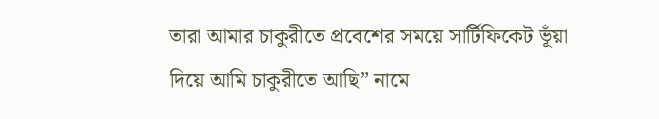তারা আমার চাকুরীতে প্রবেশের সময়ে সার্টিফিকেট ভূঁয়া দিয়ে আমি চাকুরীতে আছি” নামে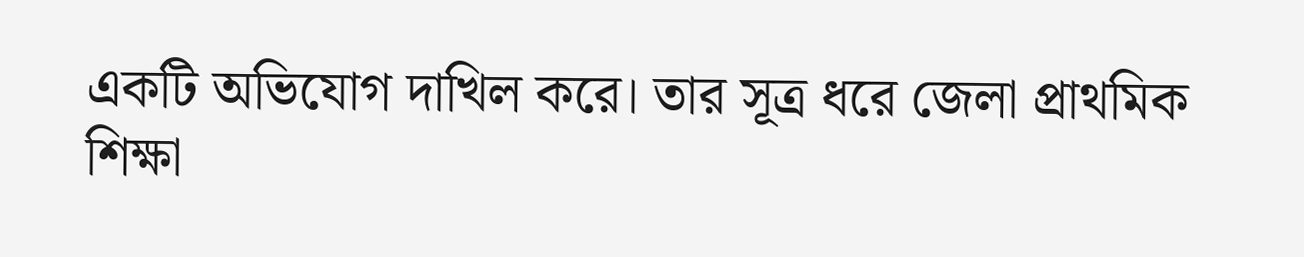একটি অভিযোগ দাখিল করে। তার সূত্র ধরে জেলা প্রাথমিক শিক্ষা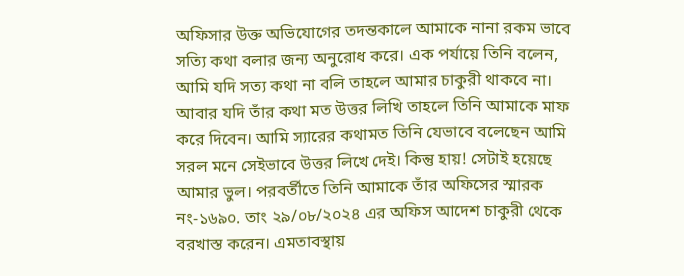অফিসার উক্ত অভিযোগের তদন্তকালে আমাকে নানা রকম ভাবে সত্যি কথা বলার জন্য অনুরোধ করে। এক পর্যায়ে তিনি বলেন, আমি যদি সত্য কথা না বলি তাহলে আমার চাকুরী থাকবে না। আবার যদি তাঁর কথা মত উত্তর লিখি তাহলে তিনি আমাকে মাফ করে দিবেন। আমি স্যারের কথামত তিনি যেভাবে বলেছেন আমি সরল মনে সেইভাবে উত্তর লিখে দেই। কিন্তু হায়! সেটাই হয়েছে আমার ভুল। পরবর্তীতে তিনি আমাকে তাঁর অফিসের স্মারক নং-১৬৯০. তাং ২৯/০৮/২০২৪ এর অফিস আদেশ চাকুরী থেকে বরখাস্ত করেন। এমতাবস্থায়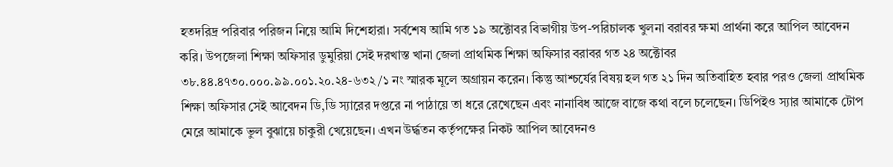হতদরিদ্র পরিবার পরিজন নিয়ে আমি দিশেহারা। সর্বশেষ আমি গত ১৯ অক্টোবর বিভাগীয় উপ-পরিচালক খুলনা বরাবর ক্ষমা প্রার্থনা করে আপিল আবেদন করি। উপজেলা শিক্ষা অফিসার ডুমুরিয়া সেই দরখাস্ত খানা জেলা প্রাথমিক শিক্ষা অফিসার বরাবর গত ২৪ অক্টোবর ৩৮.৪৪.৪৭৩০.০০০.৯৯.০০১.২০.২৪-৬৩২/১ নং স্মারক মূলে অগ্রায়ন করেন। কিন্তু আশ্চর্যের বিষয় হল গত ২১ দিন অতিবাহিত হবার পরও জেলা প্রাথমিক শিক্ষা অফিসার সেই আবেদন ডি,ডি স্যারের দপ্তরে না পাঠায়ে তা ধরে রেখেছেন এবং নানাবিধ আজে বাজে কথা বলে চলেছেন। ডিপিইও স্যার আমাকে টোপ মেরে আমাকে ভুল বুঝায়ে চাকুরী খেয়েছেন। এখন উর্দ্ধতন কর্তৃপক্ষের নিকট আপিল আবেদনও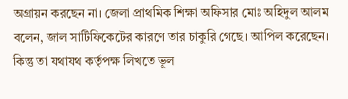অগ্রায়ন করছেন না। জেলা প্রাথমিক শিক্ষা অফিসার মোঃ অহিদুল আলম বলেন, জাল সার্টিফিকেটের কারণে তার চাকুরি গেছে। আপিল করেছেন। কিন্তু তা যথাযথ কর্তৃপক্ষ লিখতে ভূল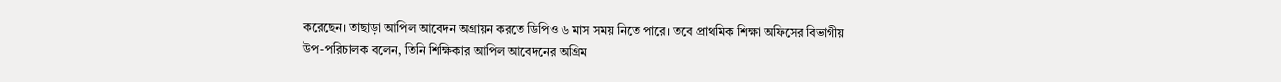করেছেন। তাছাড়া আপিল আবেদন অগ্রায়ন করতে ডিপিও ৬ মাস সময় নিতে পারে। তবে প্রাথমিক শিক্ষা অফিসের বিভাগীয় উপ-পরিচালক বলেন, তিনি শিক্ষিকার আপিল আবেদনের অগ্রিম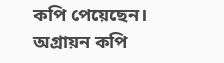কপি পেয়েছেন। অগ্রায়ন কপি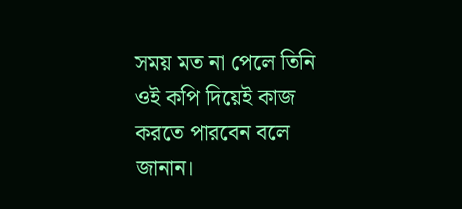সময় মত না পেলে তিনি ওই কপি দিয়েই কাজ করতে পারবেন বলে জানান।